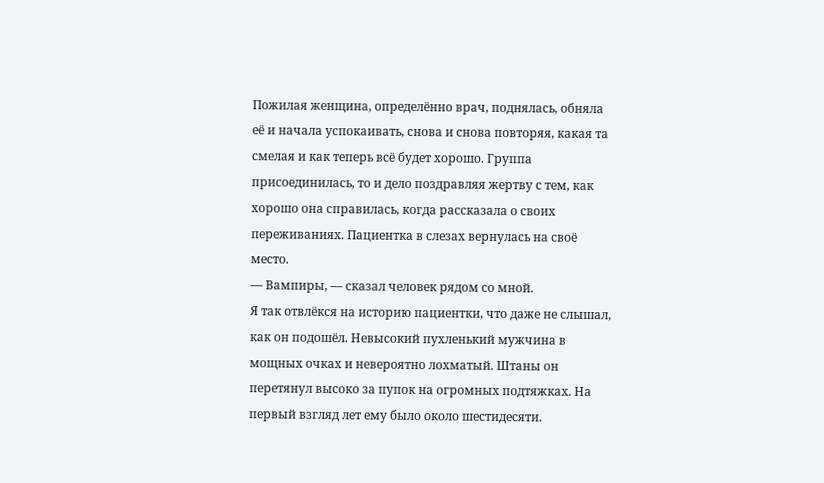Пожилая женщина, определённо врач, поднялась, обняла её и начала успокаивать, снова и снова повторяя, какая та смелая и как теперь всё будет хорошо. Группа присоединилась, то и дело поздравляя жертву с тем, как хорошо она справилась, когда рассказала о своих переживаниях. Пациентка в слезах вернулась на своё место.
— Вампиры, — сказал человек рядом со мной.
Я так отвлёкся на историю пациентки, что даже не слышал, как он подошёл. Невысокий пухленький мужчина в мощных очках и невероятно лохматый. Штаны он перетянул высоко за пупок на огромных подтяжках. На первый взгляд лет ему было около шестидесяти.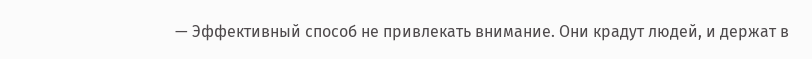— Эффективный способ не привлекать внимание. Они крадут людей, и держат в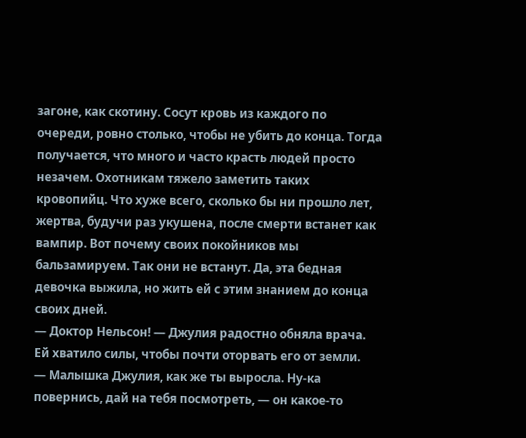загоне, как скотину. Сосут кровь из каждого по очереди, ровно столько, чтобы не убить до конца. Тогда получается, что много и часто красть людей просто незачем. Охотникам тяжело заметить таких кровопийц. Что хуже всего, сколько бы ни прошло лет, жертва, будучи раз укушена, после смерти встанет как вампир. Вот почему своих покойников мы бальзамируем. Так они не встанут. Да, эта бедная девочка выжила, но жить ей с этим знанием до конца своих дней.
— Доктор Нельсон! — Джулия радостно обняла врача. Ей хватило силы, чтобы почти оторвать его от земли.
— Малышка Джулия, как же ты выросла. Ну-ка повернись, дай на тебя посмотреть, — он какое-то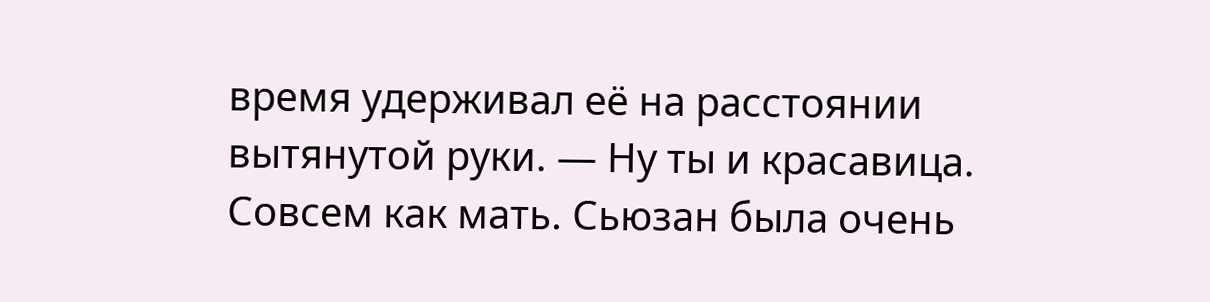время удерживал её на расстоянии вытянутой руки. — Ну ты и красавица. Совсем как мать. Сьюзан была очень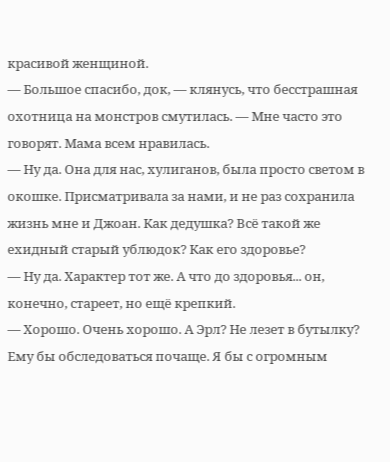красивой женщиной.
— Большое спасибо, док, — клянусь, что бесстрашная охотница на монстров смутилась. — Мне часто это говорят. Мама всем нравилась.
— Ну да. Она для нас, хулиганов, была просто светом в окошке. Присматривала за нами, и не раз сохранила жизнь мне и Джоан. Как дедушка? Всё такой же ехидный старый ублюдок? Как его здоровье?
— Ну да. Характер тот же. А что до здоровья... он, конечно, стареет, но ещё крепкий.
— Хорошо. Очень хорошо. А Эрл? Не лезет в бутылку? Ему бы обследоваться почаще. Я бы с огромным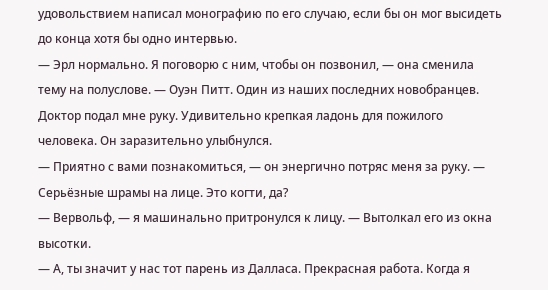удовольствием написал монографию по его случаю, если бы он мог высидеть до конца хотя бы одно интервью.
— Эрл нормально. Я поговорю с ним, чтобы он позвонил, — она сменила тему на полуслове. — Оуэн Питт. Один из наших последних новобранцев.
Доктор подал мне руку. Удивительно крепкая ладонь для пожилого человека. Он заразительно улыбнулся.
— Приятно с вами познакомиться, — он энергично потряс меня за руку. — Серьёзные шрамы на лице. Это когти, да?
— Вервольф, — я машинально притронулся к лицу. — Вытолкал его из окна высотки.
— А, ты значит у нас тот парень из Далласа. Прекрасная работа. Когда я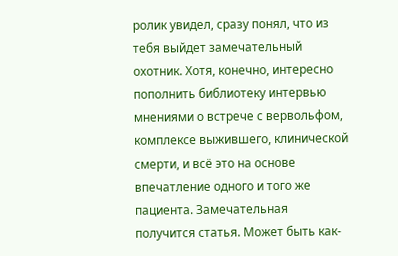ролик увидел, сразу понял, что из тебя выйдет замечательный охотник. Хотя, конечно, интересно пополнить библиотеку интервью мнениями о встрече с вервольфом, комплексе выжившего, клинической смерти, и всё это на основе впечатление одного и того же пациента. Замечательная получится статья. Может быть как-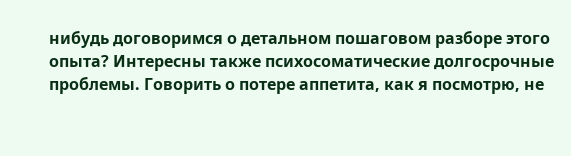нибудь договоримся о детальном пошаговом разборе этого опыта? Интересны также психосоматические долгосрочные проблемы. Говорить о потере аппетита, как я посмотрю, не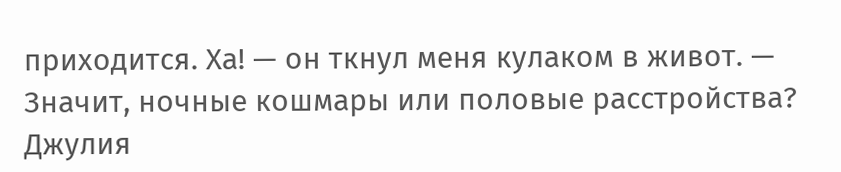приходится. Ха! — он ткнул меня кулаком в живот. — Значит, ночные кошмары или половые расстройства?
Джулия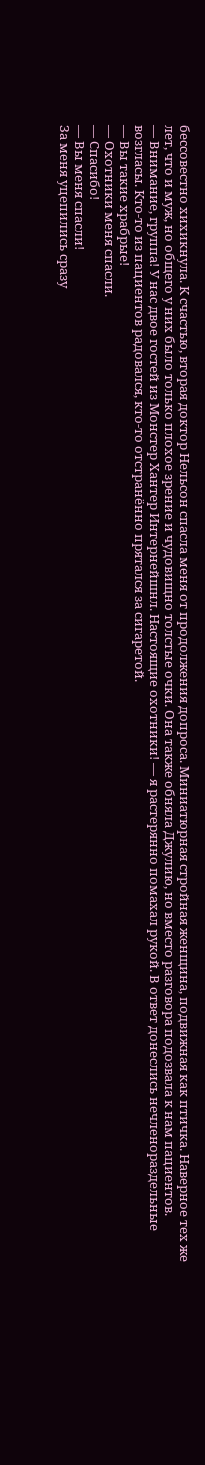бессовестно хихикнула. К счастью, вторая доктор Нельсон спасла меня от продолжения допроса. Миниатюрная стройная женщина, подвижная как птичка. Наверное тех же лет, что и муж, но общего у них было только плохое зрение и чудовищно толстые очки. Она также обняла Джулию, но вместо разговора подозвала к нам пациентов.
— Внимание, группа! У нас двое гостей из Монстер Хантер Интернейшнл. Настоящие охотники! — я растерянно помахал рукой. В ответ донеслись нечленораздельные возгласы. Кто-то из пациентов радовался, кто-то отстранённо прятался за сигаретой.
— Вы такие храбрые!
— Охотники меня спасли.
— Спасибо!
— Вы меня спасли!
За меня уцепились сразу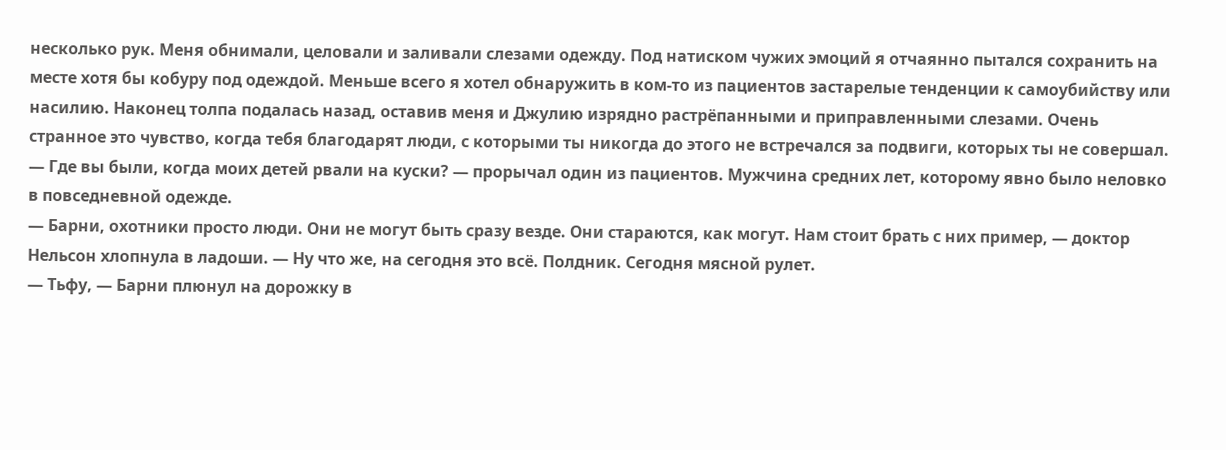несколько рук. Меня обнимали, целовали и заливали слезами одежду. Под натиском чужих эмоций я отчаянно пытался сохранить на месте хотя бы кобуру под одеждой. Меньше всего я хотел обнаружить в ком-то из пациентов застарелые тенденции к самоубийству или насилию. Наконец толпа подалась назад, оставив меня и Джулию изрядно растрёпанными и приправленными слезами. Очень странное это чувство, когда тебя благодарят люди, с которыми ты никогда до этого не встречался за подвиги, которых ты не совершал.
— Где вы были, когда моих детей рвали на куски? — прорычал один из пациентов. Мужчина средних лет, которому явно было неловко в повседневной одежде.
— Барни, охотники просто люди. Они не могут быть сразу везде. Они стараются, как могут. Нам стоит брать с них пример, — доктор Нельсон хлопнула в ладоши. — Ну что же, на сегодня это всё. Полдник. Сегодня мясной рулет.
— Тьфу, — Барни плюнул на дорожку в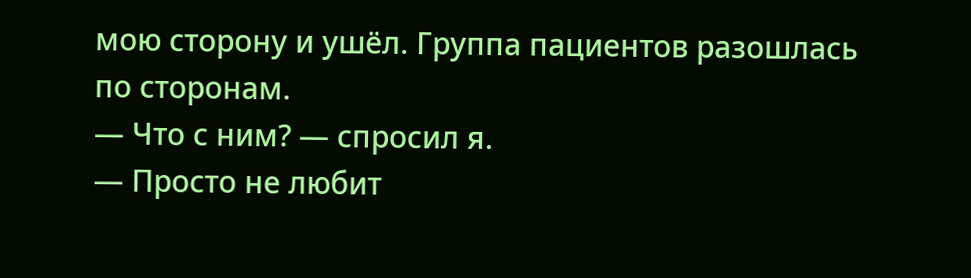мою сторону и ушёл. Группа пациентов разошлась по сторонам.
— Что с ним? — спросил я.
— Просто не любит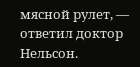мясной рулет, — ответил доктор Нельсон.